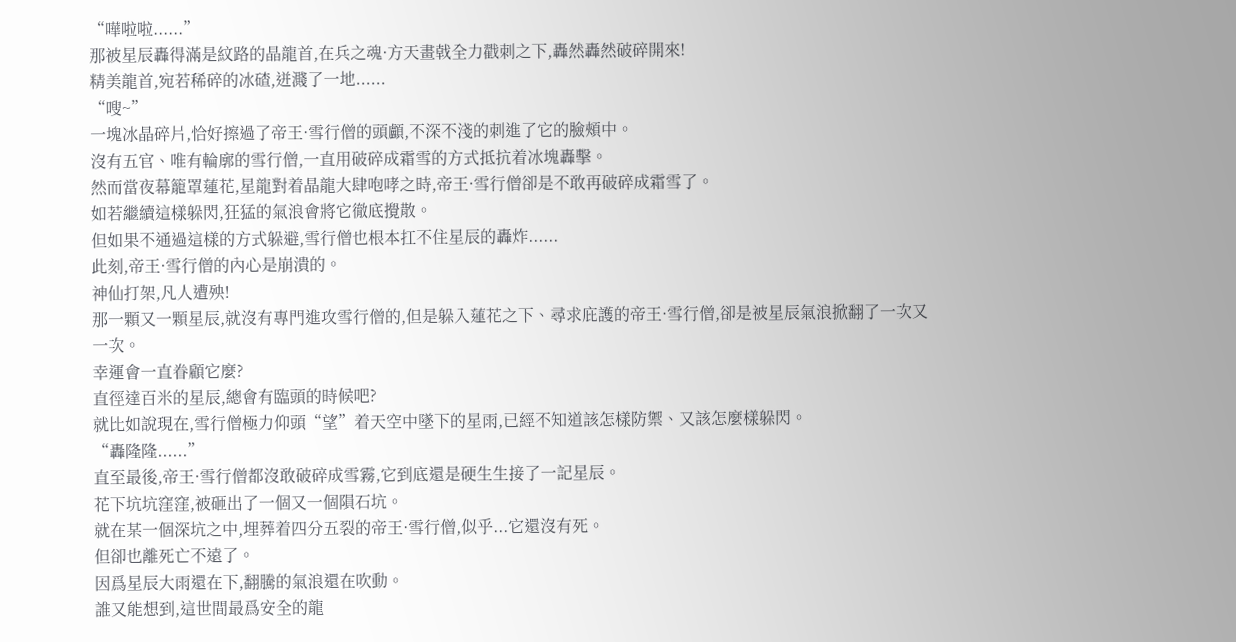“嘩啦啦......”
那被星辰轟得滿是紋路的晶龍首,在兵之魂·方天畫戟全力戳刺之下,轟然轟然破碎開來!
精美龍首,宛若稀碎的冰碴,迸濺了一地......
“嗖~”
一塊冰晶碎片,恰好擦過了帝王·雪行僧的頭顱,不深不淺的刺進了它的臉頰中。
沒有五官、唯有輪廓的雪行僧,一直用破碎成霜雪的方式抵抗着冰塊轟擊。
然而當夜幕籠罩蓮花,星龍對着晶龍大肆咆哮之時,帝王·雪行僧卻是不敢再破碎成霜雪了。
如若繼續這樣躲閃,狂猛的氣浪會將它徹底攪散。
但如果不通過這樣的方式躲避,雪行僧也根本扛不住星辰的轟炸......
此刻,帝王·雪行僧的內心是崩潰的。
神仙打架,凡人遭殃!
那一顆又一顆星辰,就沒有專門進攻雪行僧的,但是躲入蓮花之下、尋求庇護的帝王·雪行僧,卻是被星辰氣浪掀翻了一次又一次。
幸運會一直眷顧它麼?
直徑達百米的星辰,總會有臨頭的時候吧?
就比如說現在,雪行僧極力仰頭“望”着天空中墜下的星雨,已經不知道該怎樣防禦、又該怎麼樣躲閃。
“轟隆隆......”
直至最後,帝王·雪行僧都沒敢破碎成雪霧,它到底還是硬生生接了一記星辰。
花下坑坑窪窪,被砸出了一個又一個隕石坑。
就在某一個深坑之中,埋葬着四分五裂的帝王·雪行僧,似乎...它還沒有死。
但卻也離死亡不遠了。
因爲星辰大雨還在下,翻騰的氣浪還在吹動。
誰又能想到,這世間最爲安全的龍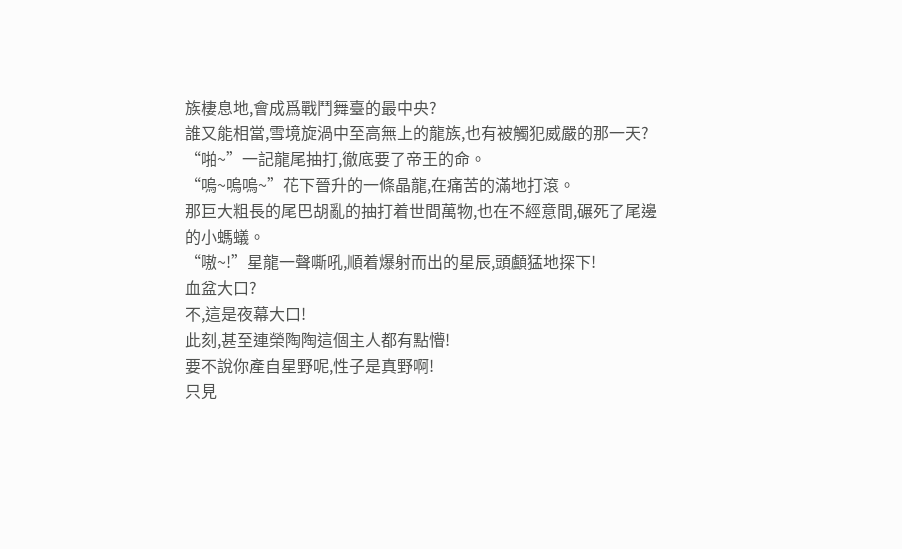族棲息地,會成爲戰鬥舞臺的最中央?
誰又能相當,雪境旋渦中至高無上的龍族,也有被觸犯威嚴的那一天?
“啪~”一記龍尾抽打,徹底要了帝王的命。
“嗚~嗚嗚~”花下晉升的一條晶龍,在痛苦的滿地打滾。
那巨大粗長的尾巴胡亂的抽打着世間萬物,也在不經意間,碾死了尾邊的小螞蟻。
“嗷~!”星龍一聲嘶吼,順着爆射而出的星辰,頭顱猛地探下!
血盆大口?
不,這是夜幕大口!
此刻,甚至連榮陶陶這個主人都有點懵!
要不說你產自星野呢,性子是真野啊!
只見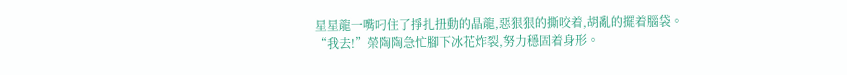星星龍一嘴叼住了掙扎扭動的晶龍,惡狠狠的撕咬着,胡亂的擺着腦袋。
“我去!”榮陶陶急忙腳下冰花炸裂,努力穩固着身形。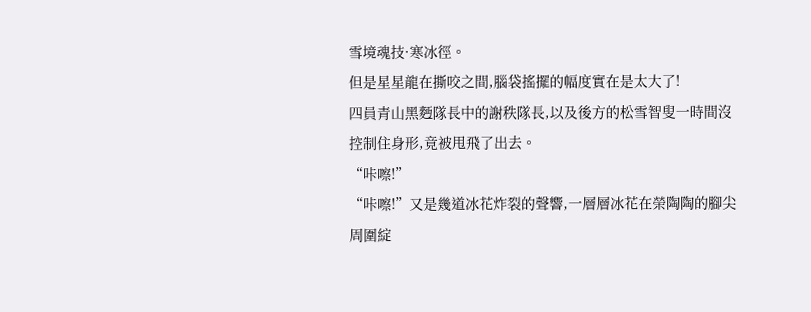雪境魂技·寒冰徑。
但是星星龍在撕咬之間,腦袋搖擺的幅度實在是太大了!
四員青山黑麪隊長中的謝秩隊長,以及後方的松雪智叟一時間沒控制住身形,竟被甩飛了出去。
“咔嚓!”
“咔嚓!”又是幾道冰花炸裂的聲響,一層層冰花在榮陶陶的腳尖周圍綻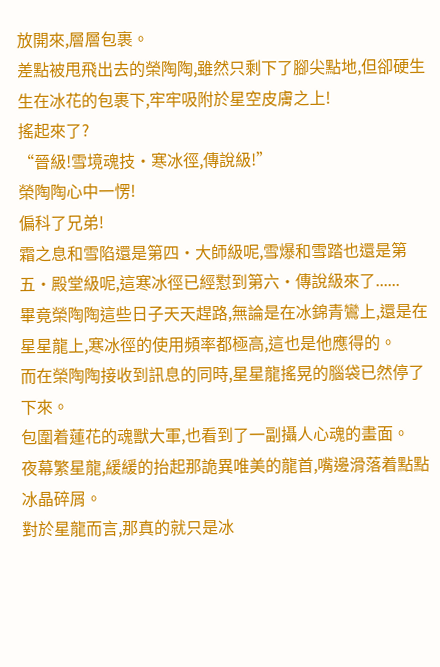放開來,層層包裹。
差點被甩飛出去的榮陶陶,雖然只剩下了腳尖點地,但卻硬生生在冰花的包裹下,牢牢吸附於星空皮膚之上!
搖起來了?
“晉級!雪境魂技·寒冰徑,傳說級!”
榮陶陶心中一愣!
偏科了兄弟!
霜之息和雪陷還是第四·大師級呢,雪爆和雪踏也還是第五·殿堂級呢,這寒冰徑已經懟到第六·傳說級來了......
畢竟榮陶陶這些日子天天趕路,無論是在冰錦青鸞上,還是在星星龍上,寒冰徑的使用頻率都極高,這也是他應得的。
而在榮陶陶接收到訊息的同時,星星龍搖晃的腦袋已然停了下來。
包圍着蓮花的魂獸大軍,也看到了一副攝人心魂的畫面。
夜幕繁星龍,緩緩的抬起那詭異唯美的龍首,嘴邊滑落着點點冰晶碎屑。
對於星龍而言,那真的就只是冰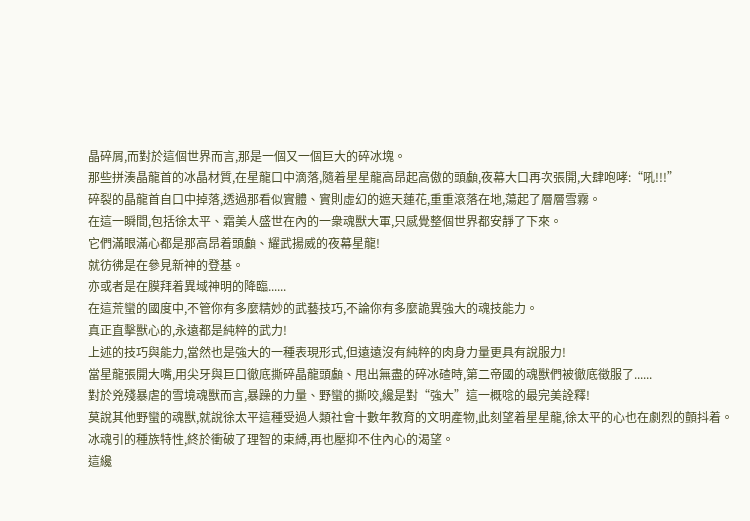晶碎屑,而對於這個世界而言,那是一個又一個巨大的碎冰塊。
那些拼湊晶龍首的冰晶材質,在星龍口中滴落,隨着星星龍高昂起高傲的頭顱,夜幕大口再次張開,大肆咆哮:“吼!!!”
碎裂的晶龍首自口中掉落,透過那看似實體、實則虛幻的遮天蓮花,重重滾落在地,蕩起了層層雪霧。
在這一瞬間,包括徐太平、霜美人盛世在內的一衆魂獸大軍,只感覺整個世界都安靜了下來。
它們滿眼滿心都是那高昂着頭顱、耀武揚威的夜幕星龍!
就彷彿是在參見新神的登基。
亦或者是在膜拜着異域神明的降臨......
在這荒蠻的國度中,不管你有多麼精妙的武藝技巧,不論你有多麼詭異強大的魂技能力。
真正直擊獸心的,永遠都是純粹的武力!
上述的技巧與能力,當然也是強大的一種表現形式,但遠遠沒有純粹的肉身力量更具有說服力!
當星龍張開大嘴,用尖牙與巨口徹底撕碎晶龍頭顱、甩出無盡的碎冰碴時,第二帝國的魂獸們被徹底徵服了......
對於兇殘暴虐的雪境魂獸而言,暴躁的力量、野蠻的撕咬,纔是對“強大”這一概唸的最完美詮釋!
莫說其他野蠻的魂獸,就說徐太平這種受過人類社會十數年教育的文明產物,此刻望着星星龍,徐太平的心也在劇烈的顫抖着。
冰魂引的種族特性,終於衝破了理智的束縛,再也壓抑不住內心的渴望。
這纔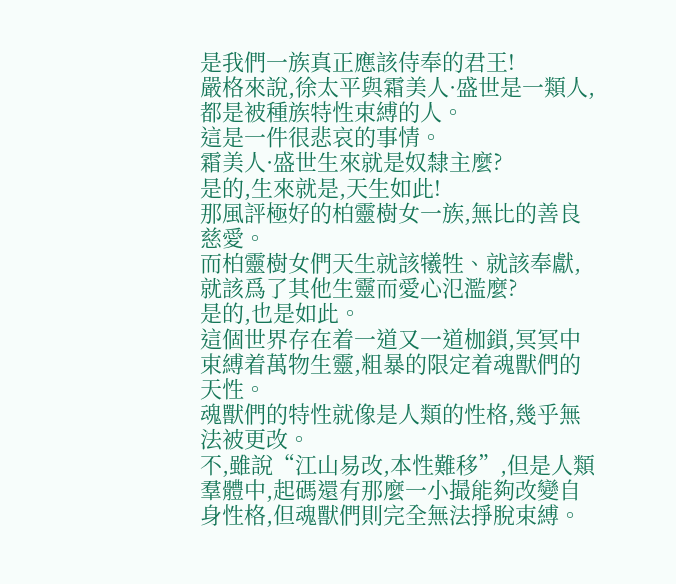是我們一族真正應該侍奉的君王!
嚴格來說,徐太平與霜美人·盛世是一類人,都是被種族特性束縛的人。
這是一件很悲哀的事情。
霜美人·盛世生來就是奴隸主麼?
是的,生來就是,天生如此!
那風評極好的柏靈樹女一族,無比的善良慈愛。
而柏靈樹女們天生就該犧牲、就該奉獻,就該爲了其他生靈而愛心氾濫麼?
是的,也是如此。
這個世界存在着一道又一道枷鎖,冥冥中束縛着萬物生靈,粗暴的限定着魂獸們的天性。
魂獸們的特性就像是人類的性格,幾乎無法被更改。
不,雖說“江山易改,本性難移”,但是人類羣體中,起碼還有那麼一小撮能夠改變自身性格,但魂獸們則完全無法掙脫束縛。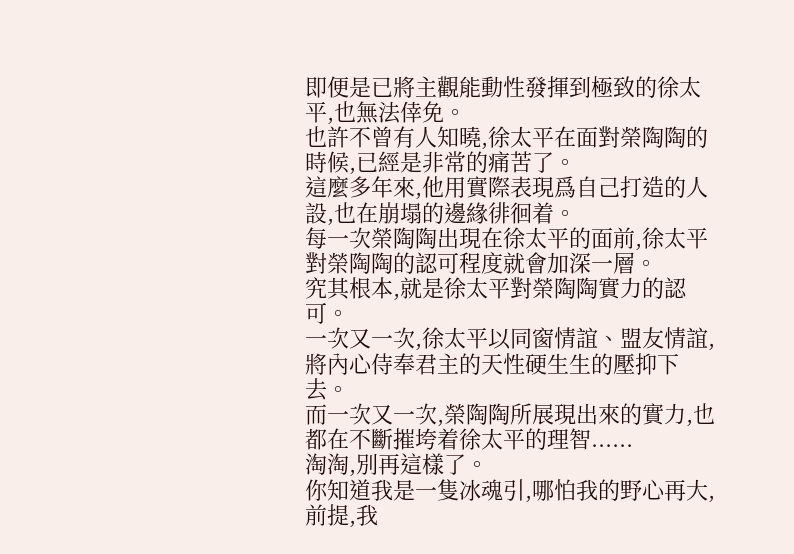即便是已將主觀能動性發揮到極致的徐太平,也無法倖免。
也許不曾有人知曉,徐太平在面對榮陶陶的時候,已經是非常的痛苦了。
這麼多年來,他用實際表現爲自己打造的人設,也在崩塌的邊緣徘徊着。
每一次榮陶陶出現在徐太平的面前,徐太平對榮陶陶的認可程度就會加深一層。
究其根本,就是徐太平對榮陶陶實力的認可。
一次又一次,徐太平以同窗情誼、盟友情誼,將內心侍奉君主的天性硬生生的壓抑下去。
而一次又一次,榮陶陶所展現出來的實力,也都在不斷摧垮着徐太平的理智......
淘淘,別再這樣了。
你知道我是一隻冰魂引,哪怕我的野心再大,前提,我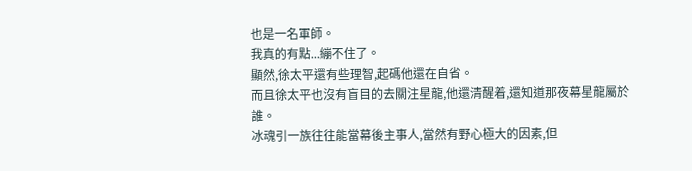也是一名軍師。
我真的有點...繃不住了。
顯然,徐太平還有些理智,起碼他還在自省。
而且徐太平也沒有盲目的去關注星龍,他還清醒着,還知道那夜幕星龍屬於誰。
冰魂引一族往往能當幕後主事人,當然有野心極大的因素,但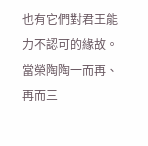也有它們對君王能力不認可的緣故。
當榮陶陶一而再、再而三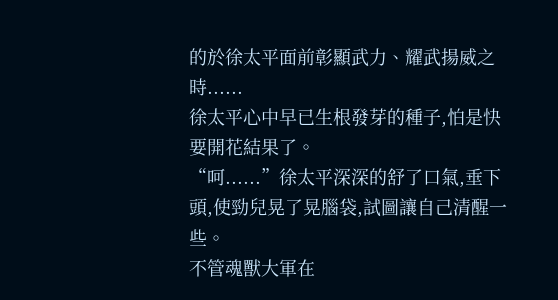的於徐太平面前彰顯武力、耀武揚威之時......
徐太平心中早已生根發芽的種子,怕是快要開花結果了。
“呵......”徐太平深深的舒了口氣,垂下頭,使勁兒晃了晃腦袋,試圖讓自己清醒一些。
不管魂獸大軍在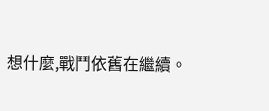想什麼,戰鬥依舊在繼續。